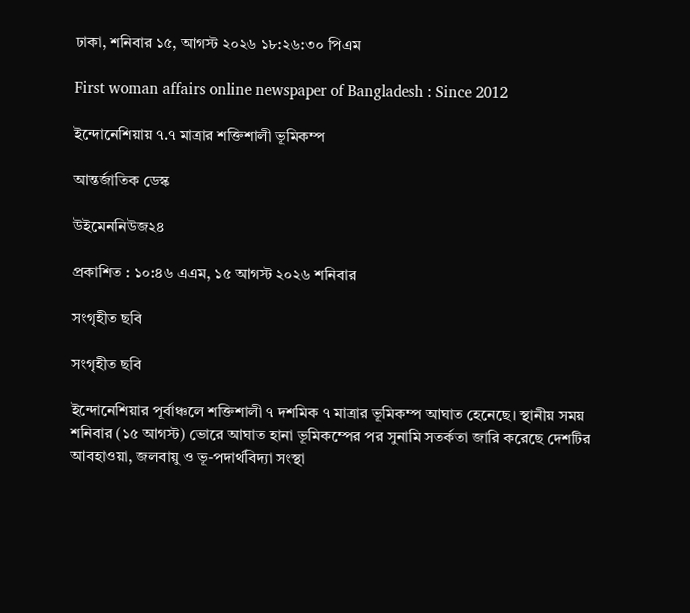ঢাকা, শনিবার ১৫, আগস্ট ২০২৬ ১৮:২৬:৩০ পিএম

First woman affairs online newspaper of Bangladesh : Since 2012

ইন্দোনেশিয়ায় ৭.৭ মাত্রার শক্তিশালী ভূমিকম্প

আন্তর্জাতিক ডেস্ক

উইমেননিউজ২৪

প্রকাশিত : ১০:৪৬ এএম, ১৫ আগস্ট ২০২৬ শনিবার

সংগৃহীত ছবি

সংগৃহীত ছবি

ইন্দোনেশিয়ার পূর্বাঞ্চলে শক্তিশালী ৭ দশমিক ৭ মাত্রার ভূমিকম্প আঘাত হেনেছে। স্থানীয় সময় শনিবার (১৫ আগস্ট) ভোরে আঘাত হানা ভূমিকম্পের পর সুনামি সতর্কতা জারি করেছে দেশটির আবহাওয়া, জলবায়ু ও ভূ-পদার্থবিদ্যা সংস্থা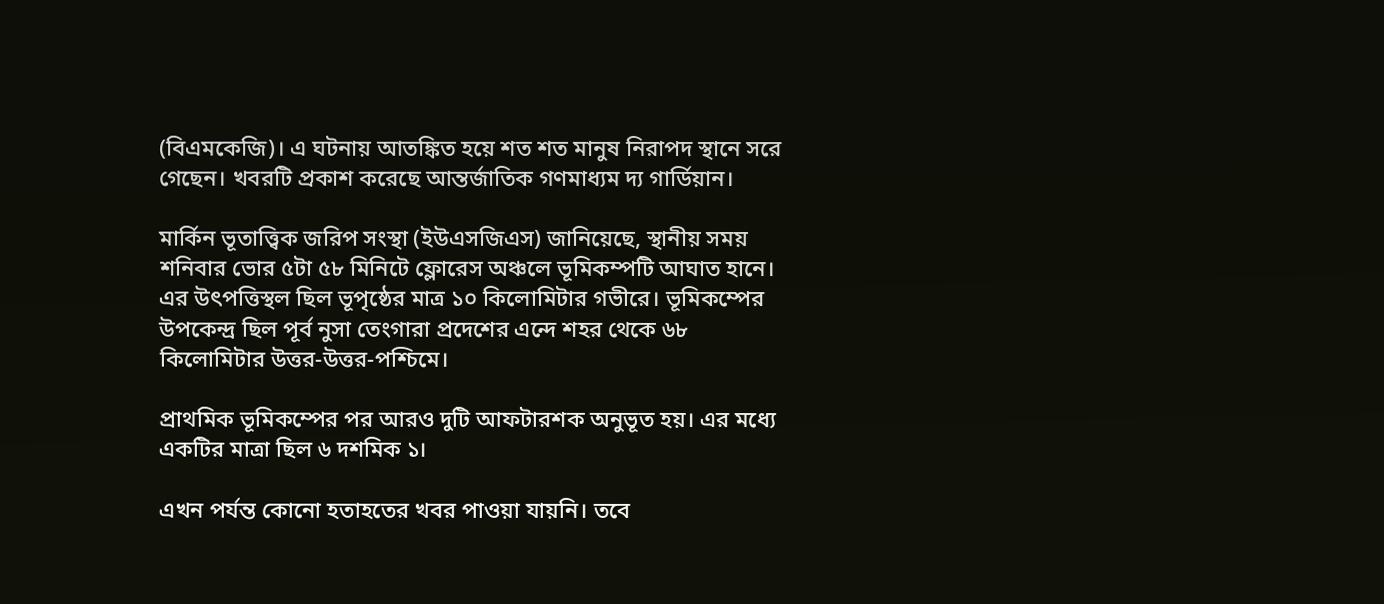(বিএমকেজি)। এ ঘটনায় আতঙ্কিত হয়ে শত শত মানুষ নিরাপদ স্থানে সরে গেছেন। খবরটি প্রকাশ করেছে আন্তর্জাতিক গণমাধ্যম দ্য গার্ডিয়ান।

মার্কিন ভূতাত্ত্বিক জরিপ সংস্থা (ইউএসজিএস) জানিয়েছে, স্থানীয় সময় শনিবার ভোর ৫টা ৫৮ মিনিটে ফ্লোরেস অঞ্চলে ভূমিকম্পটি আঘাত হানে। এর উৎপত্তিস্থল ছিল ভূপৃষ্ঠের মাত্র ১০ কিলোমিটার গভীরে। ভূমিকম্পের উপকেন্দ্র ছিল পূর্ব নুসা তেংগারা প্রদেশের এন্দে শহর থেকে ৬৮ কিলোমিটার উত্তর-উত্তর-পশ্চিমে।

প্রাথমিক ভূমিকম্পের পর আরও দুটি আফটারশক অনুভূত হয়। এর মধ্যে একটির মাত্রা ছিল ৬ দশমিক ১।

এখন পর্যন্ত কোনো হতাহতের খবর পাওয়া যায়নি। তবে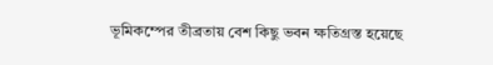ভূমিকম্পের তীব্রতায় বেশ কিছু ভবন ক্ষতিগ্রস্ত হয়েছে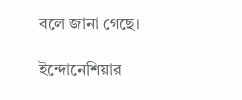বলে জানা গেছে।

ইন্দোনেশিয়ার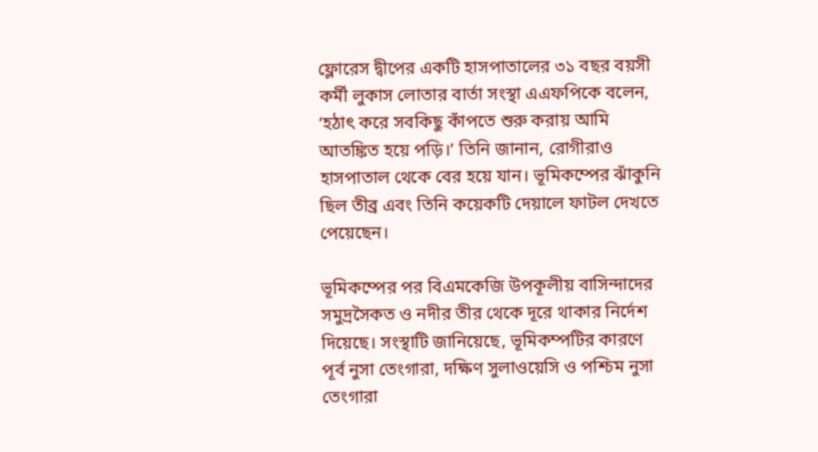ফ্লোরেস দ্বীপের একটি হাসপাতালের ৩১ বছর বয়সী কর্মী লুকাস লোতার বার্তা সংস্থা এএফপিকে বলেন, ‘হঠাৎ করে সবকিছু কাঁপতে শুরু করায় আমি আতঙ্কিত হয়ে পড়ি।’ তিনি জানান, রোগীরাও হাসপাতাল থেকে বের হয়ে যান। ভূমিকম্পের ঝাঁকুনি ছিল তীব্র এবং তিনি কয়েকটি দেয়ালে ফাটল দেখতে পেয়েছেন।

ভূমিকম্পের পর বিএমকেজি উপকূলীয় বাসিন্দাদের সমুদ্রসৈকত ও নদীর তীর থেকে দূরে থাকার নির্দেশ দিয়েছে। সংস্থাটি জানিয়েছে, ভূমিকম্পটির কারণে পূর্ব নুসা তেংগারা, দক্ষিণ সুলাওয়েসি ও পশ্চিম নুসা তেংগারা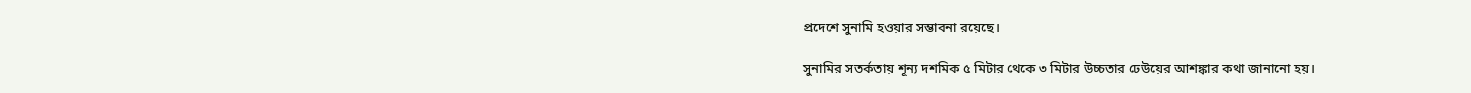প্রদেশে সুনামি হওয়ার সম্ভাবনা রয়েছে।

সুনামির সতর্কতায় শূন্য দশমিক ৫ মিটার থেকে ৩ মিটার উচ্চতার ঢেউয়ের আশঙ্কার কথা জানানো হয়।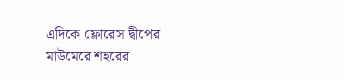এদিকে ফ্লোরেস দ্বীপের মাউমেরে শহরের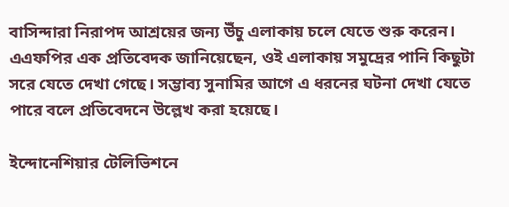বাসিন্দারা নিরাপদ আশ্রয়ের জন্য উঁচু এলাকায় চলে যেতে শুরু করেন। এএফপির এক প্রতিবেদক জানিয়েছেন, ওই এলাকায় সমুদ্রের পানি কিছুটা সরে যেতে দেখা গেছে। সম্ভাব্য সুনামির আগে এ ধরনের ঘটনা দেখা যেতে পারে বলে প্রতিবেদনে উল্লেখ করা হয়েছে।

ইন্দোনেশিয়ার টেলিভিশনে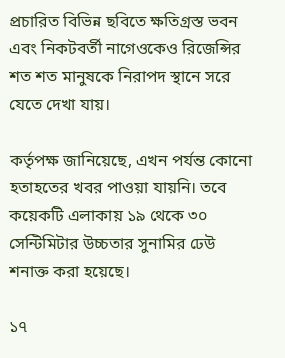প্রচারিত বিভিন্ন ছবিতে ক্ষতিগ্রস্ত ভবন এবং নিকটবর্তী নাগেওকেও রিজেন্সির শত শত মানুষকে নিরাপদ স্থানে সরে যেতে দেখা যায়।

কর্তৃপক্ষ জানিয়েছে, এখন পর্যন্ত কোনো হতাহতের খবর পাওয়া যায়নি। তবে কয়েকটি এলাকায় ১৯ থেকে ৩০ সেন্টিমিটার উচ্চতার সুনামির ঢেউ শনাক্ত করা হয়েছে।

১৭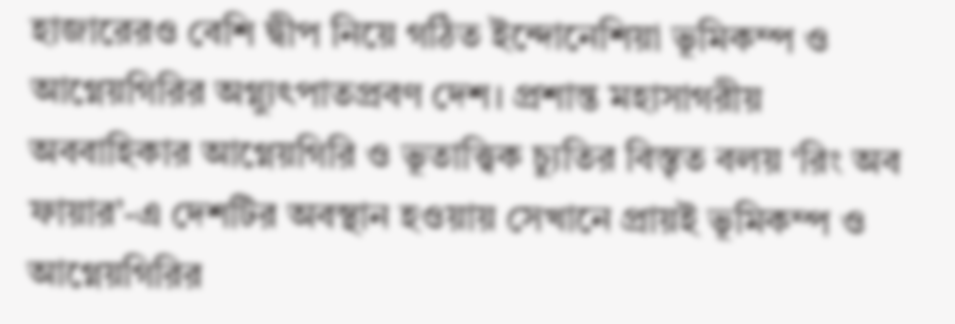হাজারেরও বেশি দ্বীপ নিয়ে গঠিত ইন্দোনেশিয়া ভূমিকম্প ও আগ্নেয়গিরির অগ্ন্যুৎপাতপ্রবণ দেশ। প্রশান্ত মহাসাগরীয় অববাহিকার আগ্নেয়গিরি ও ভূতাত্ত্বিক চ্যুতির বিস্তৃত বলয় ‘রিং অব ফায়ার’-এ দেশটির অবস্থান হওয়ায় সেখানে প্রায়ই ভূমিকম্প ও আগ্নেয়গিরির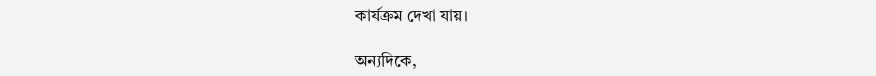কার্যক্রম দেখা যায়।

অন্যদিকে,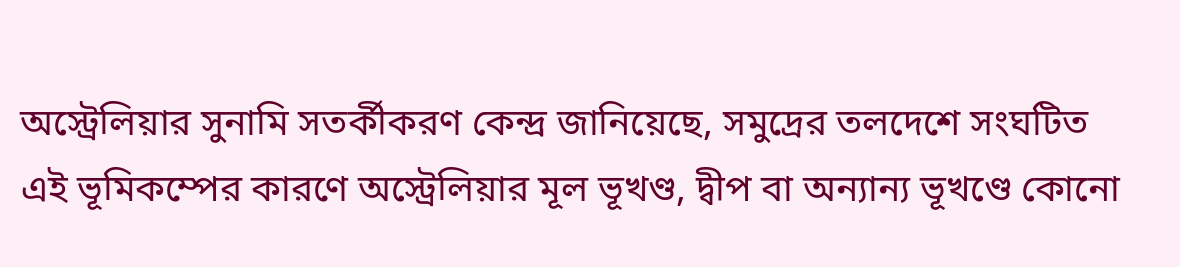অস্ট্রেলিয়ার সুনামি সতর্কীকরণ কেন্দ্র জানিয়েছে, সমুদ্রের তলদেশে সংঘটিত এই ভূমিকম্পের কারণে অস্ট্রেলিয়ার মূল ভূখণ্ড, দ্বীপ বা অন্যান্য ভূখণ্ডে কোনো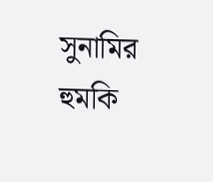সুনামির হুমকি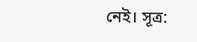নেই। সূত্র: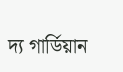দ্য গার্ডিয়ান